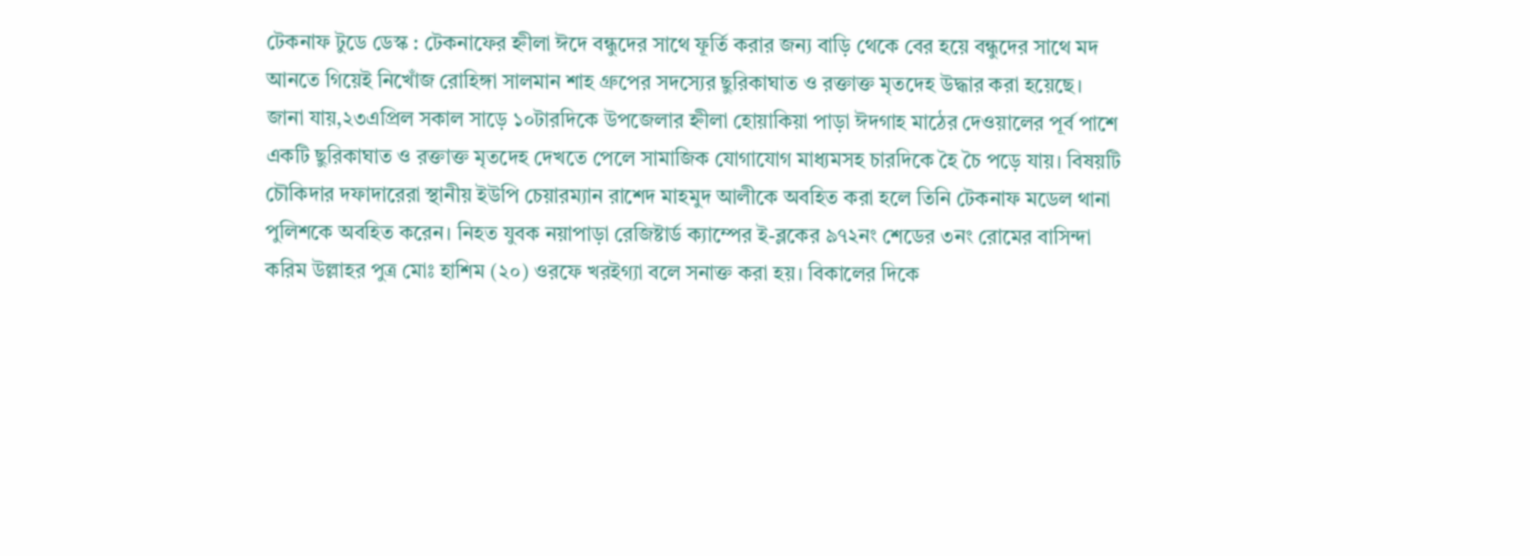টেকনাফ টুডে ডেস্ক : টেকনাফের হ্নীলা ঈদে বন্ধুদের সাথে ফূর্তি করার জন্য বাড়ি থেকে বের হয়ে বন্ধুদের সাথে মদ আনতে গিয়েই নিখোঁজ রোহিঙ্গা সালমান শাহ গ্রুপের সদস্যের ছুরিকাঘাত ও রক্তাক্ত মৃতদেহ উদ্ধার করা হয়েছে।
জানা যায়,২৩এপ্রিল সকাল সাড়ে ১০টারদিকে উপজেলার হ্নীলা হোয়াকিয়া পাড়া ঈদগাহ মাঠের দেওয়ালের পূর্ব পাশে একটি ছুরিকাঘাত ও রক্তাক্ত মৃতদেহ দেখতে পেলে সামাজিক যোগাযোগ মাধ্যমসহ চারদিকে হৈ চৈ পড়ে যায়। বিষয়টি চৌকিদার দফাদারেরা স্থানীয় ইউপি চেয়ারম্যান রাশেদ মাহমুদ আলীকে অবহিত করা হলে তিনি টেকনাফ মডেল থানা পুলিশকে অবহিত করেন। নিহত যুবক নয়াপাড়া রেজিষ্টার্ড ক্যাম্পের ই-ব্লকের ৯৭২নং শেডের ৩নং রোমের বাসিন্দা করিম উল্লাহর পুত্র মোঃ হাশিম (২০) ওরফে খরইগ্যা বলে সনাক্ত করা হয়। বিকালের দিকে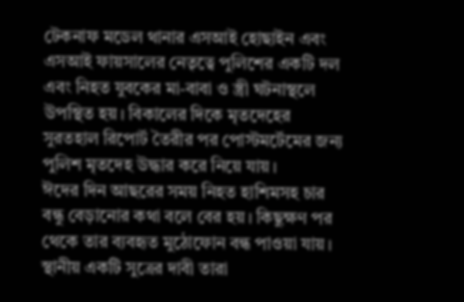টেকনাফ মডেল থানার এসআই হোছাইন এবং এসআই ফায়সালের নেতৃত্বে পুলিশের একটি দল এবং নিহত যুবকের মা-বাবা ও স্ত্রী ঘটনাস্থলে উপস্থিত হয়। বিকালের দিকে মৃতদেহের সুরতহাল রিপোর্ট তৈরীর পর পোস্টমর্টেমের জন্য পুলিশ মৃতদেহ উদ্ধার করে নিয়ে যায়।
ঈদের দিন আছরের সময় নিহত হাশিমসহ চার বন্ধু বেড়ানোর কথা বলে বের হয়। কিছুক্ষণ পর থেকে তার ব্যবহৃত মুঠোফোন বন্ধ পাওয়া যায়। স্থানীয় একটি সুত্রের দাবী তারা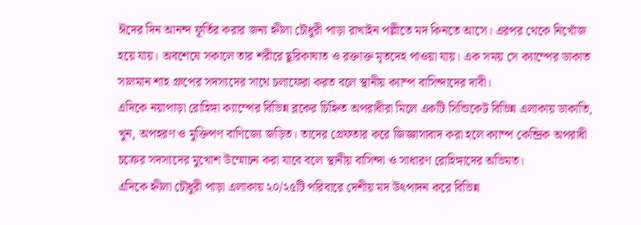ঈদের দিন আনন্দ ফূর্তির করার জন্য হ্নীলা চৌধুরী পাড়া রাখাইন পল্লীতে মদ কিনতে আসে। এরপর থেকে নিখোঁজ হয়ে যায়। অবশেষে সকালে তার শরীরে ছুরিকাঘাত ও রক্তাক্ত মৃতদেহ পাওয়া যায়। এক সময় সে ক্যাম্পের ডাকাত সালমান শাহ গ্রুপের সদস্যদের সাথে চলাফেরা করত বলে স্থানীয় ক্যাম্প বাসিন্দাদের দাবী।
এদিকে নয়াপাড়া রোহিঙ্গা ক্যাম্পের বিভিন্ন ব্লকের চিহ্নিত অপরাধীরা মিলে একটি সিন্ডিকেট বিভিন্ন এলাকায় ডাকাতি, খুন, অপহরণ ও মুক্তিপণ বাণিজ্যে জড়িত। তাদের গ্রেফতার করে জিজ্ঞাসাবাদ করা হলে ক্যাম্প কেন্দ্রিক অপরাধী চক্রের সদস্যদের মুখোশ উম্মোচন করা যাবে বলে স্থানীয় বাসিন্দা ও সাধারণ রোহিঙ্গাদের অভিমত।
এদিকে হ্নীলা চৌধুরী পাড়া এলাকায় ২০/২৫টি পরিবারে দেশীয় মদ উৎপাদন করে বিভিন্ন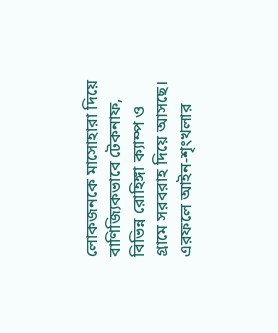লোকজনকে মাসোহারা দিয়ে বাণিজ্যিকভাবে টেকনাফ, বিভিন্ন রোহিঙ্গা ক্যাম্প ও গ্রামে সরবরাহ দিয়ে আসছে। এরফলে আইন-শৃংখলার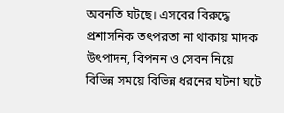অবনতি ঘটছে। এসবের বিরুদ্ধে প্রশাসনিক তৎপরতা না থাকায় মাদক উৎপাদন, বিপনন ও সেবন নিয়ে বিভিন্ন সময়ে বিভিন্ন ধরনের ঘটনা ঘটে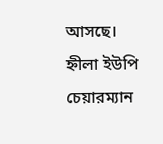আসছে।
হ্নীলা ইউপি চেয়ারম্যান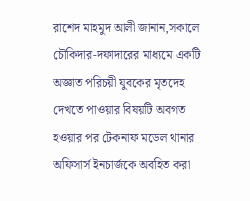রাশেদ মাহমুদ আলী জানান,সকালে চৌকিদার-দফাদারের মাধ্যমে একটি অজ্ঞাত পরিচয়ী যুবকের মৃতদেহ দেখতে পাওয়ার বিষয়টি অবগত হওয়ার পর টেকনাফ মডেল থানার অফিসার্স ইনচার্জকে অবহিত করা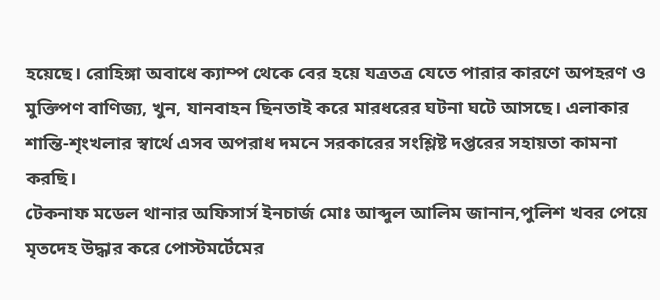হয়েছে। রোহিঙ্গা অবাধে ক্যাম্প থেকে বের হয়ে যত্রতত্র যেতে পারার কারণে অপহরণ ও মুক্তিপণ বাণিজ্য, খুন, যানবাহন ছিনতাই করে মারধরের ঘটনা ঘটে আসছে। এলাকার শান্তি-শৃংখলার স্বার্থে এসব অপরাধ দমনে সরকারের সংশ্লিষ্ট দপ্তরের সহায়তা কামনা করছি।
টেকনাফ মডেল থানার অফিসার্স ইনচার্জ মোঃ আব্দুল আলিম জানান,পুলিশ খবর পেয়ে মৃতদেহ উদ্ধার করে পোস্টমর্টেমের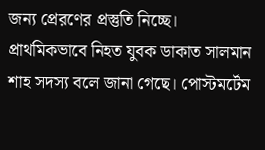জন্য প্রেরণের প্রস্তুতি নিচ্ছে। প্রাথমিকভাবে নিহত যুবক ডাকাত সালমান শাহ সদস্য বলে জানা গেছে। পোস্টমর্টেম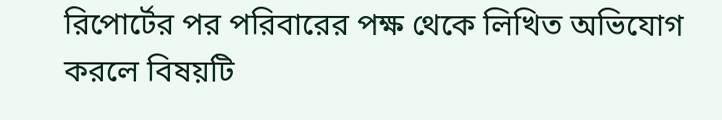রিপোর্টের পর পরিবারের পক্ষ থেকে লিখিত অভিযোগ করলে বিষয়টি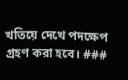খতিয়ে দেখে পদক্ষেপ গ্রহণ করা হবে। ###